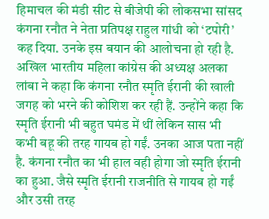हिमाचल की मंडी सीट से बीजेपी की लोकसभा सांसद कंगना रनौत ने नेता प्रतिपक्ष राहुल गांधी को ‘टपोरी’ कह दिया. उनके इस बयान की आलोचना हो रही है. अखिल भारतीय महिला कांग्रेस की अध्यक्ष अलका लांबा ने कहा कि कंगना रनौत स्मृति ईरानी की खाली जगह को भरने की कोशिश कर रही हैं. उन्होंने कहा कि स्मृति ईरानी भी बहुत घमंड में थीं लेकिन सास भी कभी बहू की तरह गायब हो गईं. उनका आज पता नहीं है. कंगना रनौत का भी हाल वही होगा जो स्मृति ईरानी का हुआ. जैसे स्मृति ईरानी राजनीति से गायब हो गईं और उसी तरह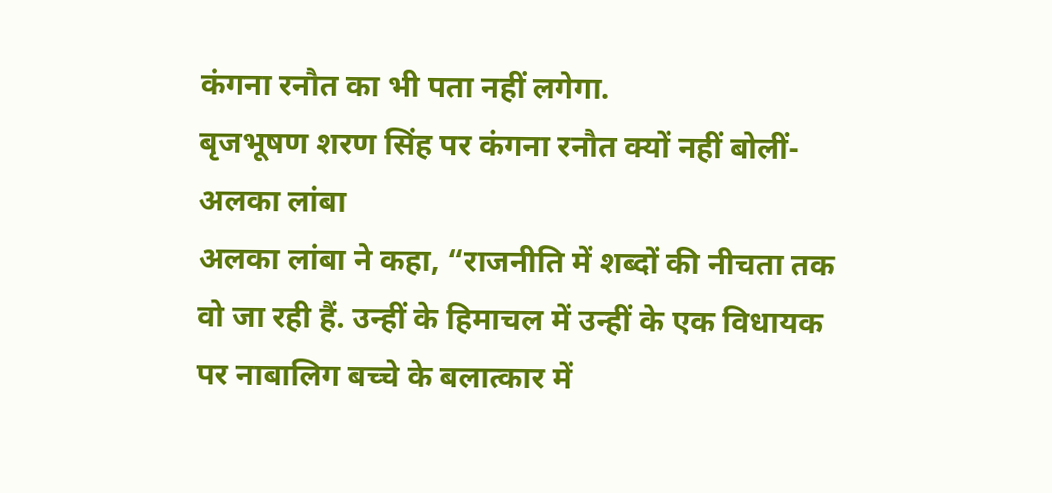कंगना रनौत का भी पता नहीं लगेगा.
बृजभूषण शरण सिंह पर कंगना रनौत क्यों नहीं बोलीं- अलका लांबा
अलका लांबा ने कहा, “राजनीति में शब्दों की नीचता तक वो जा रही हैं. उन्हीं के हिमाचल में उन्हीं के एक विधायक पर नाबालिग बच्चे के बलात्कार में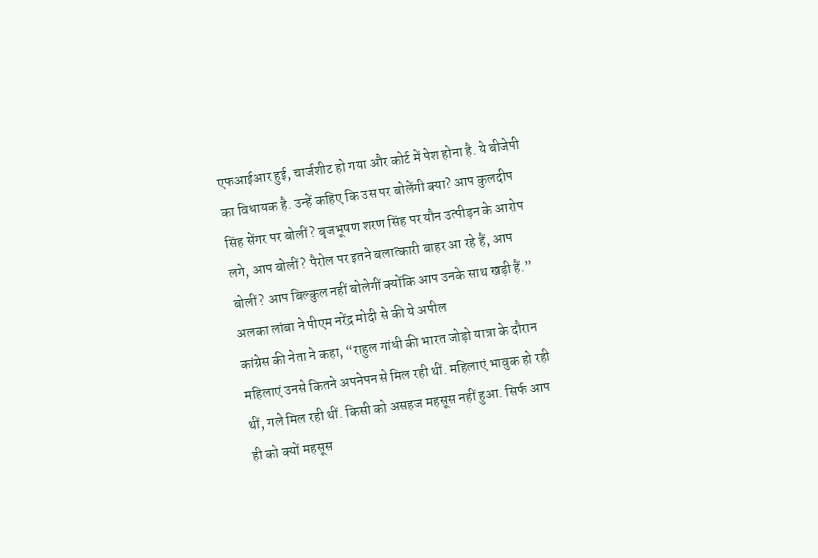एफआईआर हुई, चार्जशीट हो गया और कोर्ट में पेश होना है. ये बीजेपी का विधायक है. उन्हें कहिए कि उस पर बोलेंगी क्या? आप कुलदीप सिंह सेंगर पर बोलीं? बृजभूषण शरण सिंह पर यौन उत्पीड़न के आरोप लगे, आप बोलीं? पैरोल पर इतने बलात्कारी बाहर आ रहे हैं, आप बोलीं? आप बिल्कुल नहीं बोलेगीं क्योंकि आप उनके साथ खड़ी हैं.”
अलका लांबा ने पीएम नरेंद्र मोदी से की ये अपील
कांग्रेस की नेता ने कहा, “राहुल गांधी की भारत जोड़ो यात्रा के दौरान महिलाएं उनसे कितने अपनेपन से मिल रही थीं. महिलाएं भावुक हो रही थीं, गले मिल रही थीं. किसी को असहज महसूस नहीं हुआ. सिर्फ आप ही को क्यों महसूस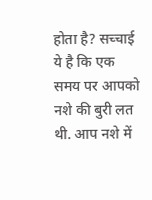होता है? सच्चाई ये है कि एक समय पर आपको नशे की बुरी लत थी. आप नशे में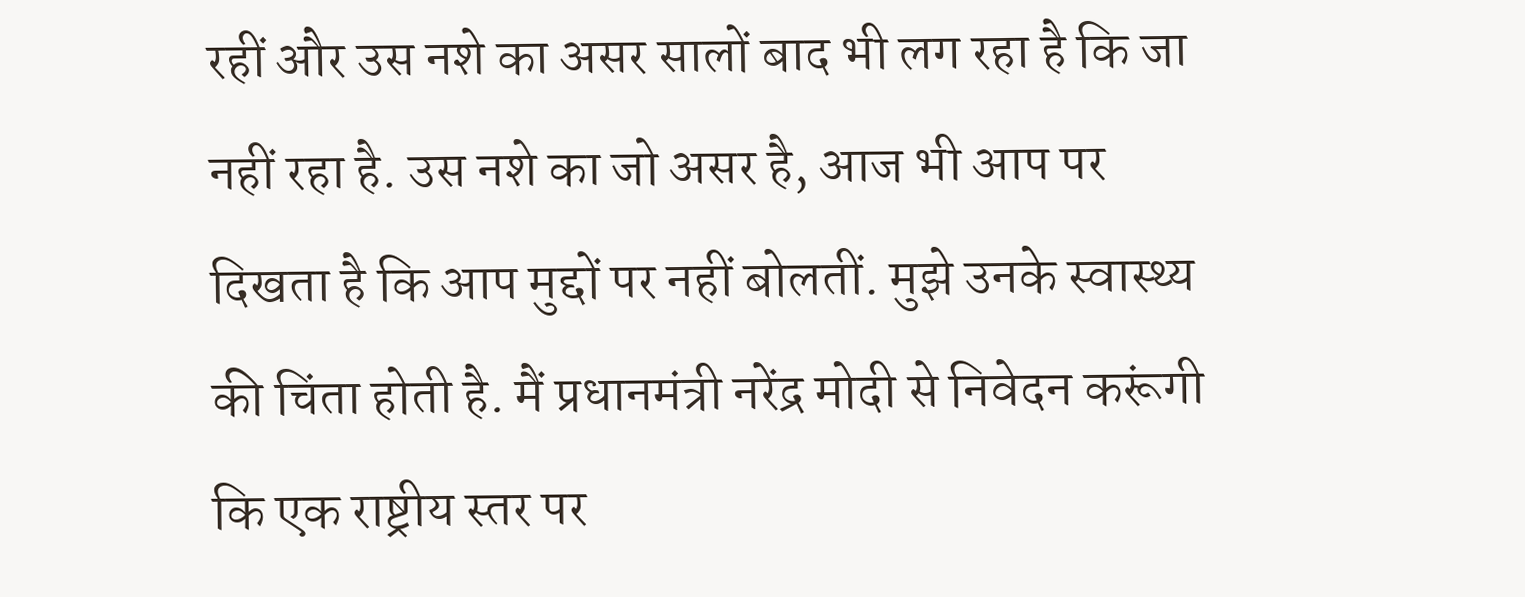रहीं और उस नशे का असर सालों बाद भी लग रहा है कि जा नहीं रहा है. उस नशे का जो असर है, आज भी आप पर दिखता है कि आप मुद्दों पर नहीं बोलतीं. मुझे उनके स्वास्थ्य की चिंता होती है. मैं प्रधानमंत्री नरेंद्र मोदी से निवेदन करूंगी कि एक राष्ट्रीय स्तर पर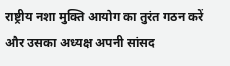राष्ट्रीय नशा मुक्ति आयोग का तुरंत गठन करें और उसका अध्यक्ष अपनी सांसद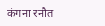कंगना रनौत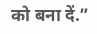को बना दें.”